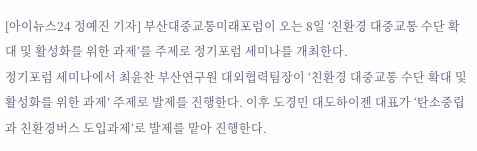[아이뉴스24 정예진 기자] 부산대중교통미래포럼이 오는 8일 ‘친환경 대중교통 수단 확대 및 활성화를 위한 과제’를 주제로 정기포럼 세미나를 개최한다.
정기포럼 세미나에서 최윤찬 부산연구원 대외협력팀장이 ‘친환경 대중교통 수단 확대 및 활성화를 위한 과제’ 주제로 발제를 진행한다. 이후 도경민 대도하이젠 대표가 ‘탄소중립과 친환경버스 도입과제’로 발제를 맡아 진행한다.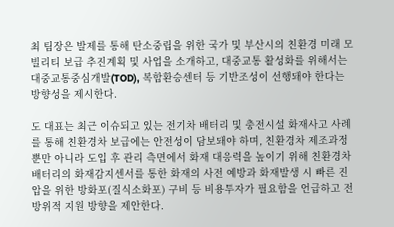최 팀장은 발제를 통해 탄소중립을 위한 국가 및 부산시의 친환경 미래 모빌리티 보급 추진계획 및 사업을 소개하고, 대중교통 활성화를 위해서는 대중교통중심개발(TOD), 복합환승센터 등 기반조성이 선행돼야 한다는 방향성을 제시한다.

도 대표는 최근 이슈되고 있는 전기차 배터리 및 충전시설 화재사고 사례를 통해 친환경차 보급에는 안전성이 담보돼야 하며, 친환경차 제조과정뿐만 아니라 도입 후 관리 측면에서 화재 대응력을 높이기 위해 친환경차 배터리의 화재감지센서를 통한 화재의 사전 예방과 화재발생 시 빠른 진압을 위한 방화포(질식소화포) 구비 등 비용투자가 필요함을 언급하고 전방위적 지원 방향을 제안한다.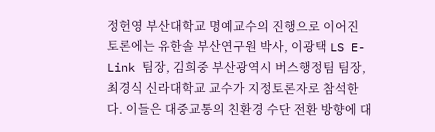정헌영 부산대학교 명예교수의 진행으로 이어진 토론에는 유한솔 부산연구원 박사, 이광택 LS E-Link 팀장, 김희중 부산광역시 버스행정팀 팀장, 최경식 신라대학교 교수가 지정토론자로 참석한다. 이들은 대중교통의 친환경 수단 전환 방향에 대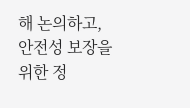해 논의하고, 안전성 보장을 위한 정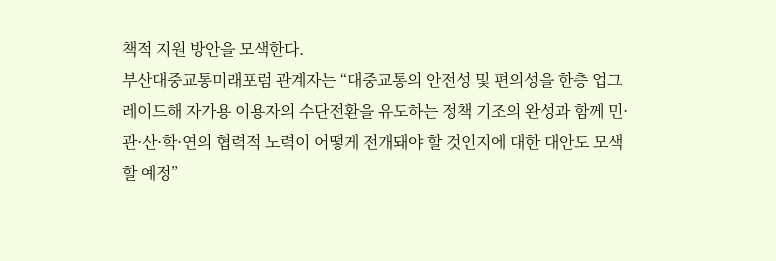책적 지원 방안을 모색한다.
부산대중교통미래포럼 관계자는 “대중교통의 안전성 및 편의성을 한층 업그레이드해 자가용 이용자의 수단전환을 유도하는 정책 기조의 완성과 함께 민·관·산·학·연의 협력적 노력이 어떻게 전개돼야 할 것인지에 대한 대안도 모색할 예정”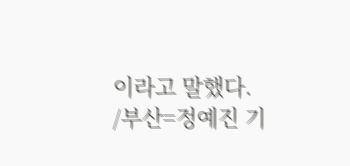이라고 말했다.
/부산=정예진 기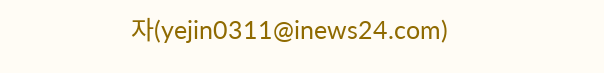자(yejin0311@inews24.com)